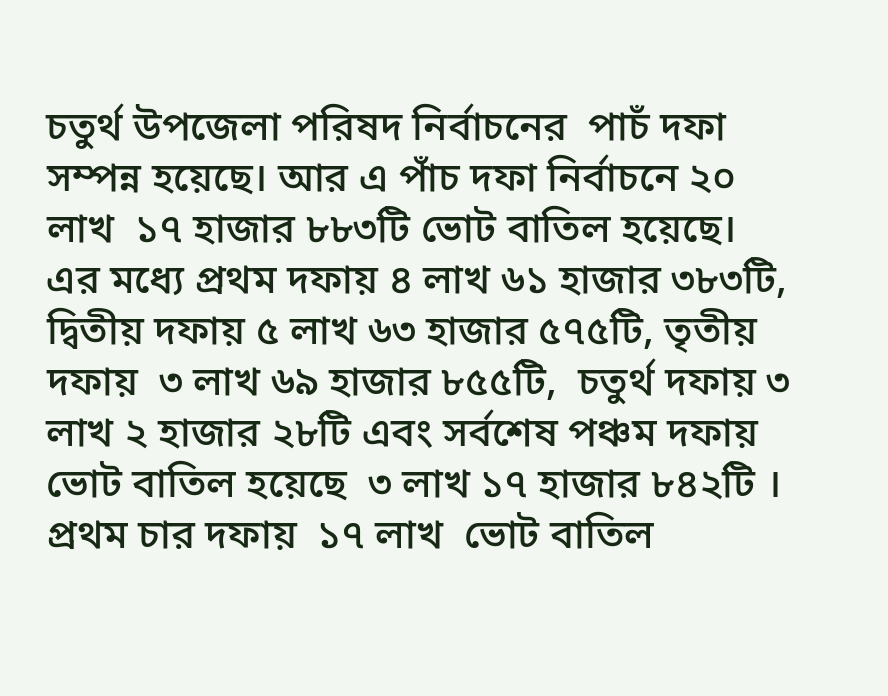চতুর্থ উপজেলা পরিষদ নির্বাচনের  পাচঁ দফা  সম্পন্ন হয়েছে। আর এ পাঁচ দফা নির্বাচনে ২০  লাখ  ১৭ হাজার ৮৮৩টি ভোট বাতিল হয়েছে।
এর মধ্যে প্রথম দফায় ৪ লাখ ৬১ হাজার ৩৮৩টি, দ্বিতীয় দফায় ৫ লাখ ৬৩ হাজার ৫৭৫টি, তৃতীয় দফায়  ৩ লাখ ৬৯ হাজার ৮৫৫টি,  চতুর্থ দফায় ৩ লাখ ২ হাজার ২৮টি এবং সর্বশেষ পঞ্চম দফায় ভোট বাতিল হয়েছে  ৩ লাখ ১৭ হাজার ৮৪২টি ।
প্রথম চার দফায়  ১৭ লাখ  ভোট বাতিল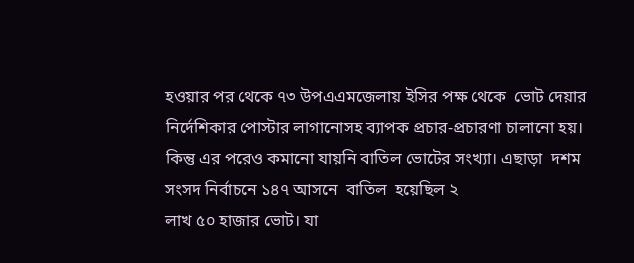হওয়ার পর থেকে ৭৩ উপএএমজেলায় ইসির পক্ষ থেকে  ভোট দেয়ার নির্দেশিকার পোস্টার লাগানোসহ ব্যাপক প্রচার-প্রচারণা চালানো হয়। কিন্তু এর পরেও কমানো যায়নি বাতিল ভোটের সংখ্যা। এছাড়া  দশম সংসদ নির্বাচনে ১৪৭ আসনে  বাতিল  হয়েছিল ২
লাখ ৫০ হাজার ভোট। যা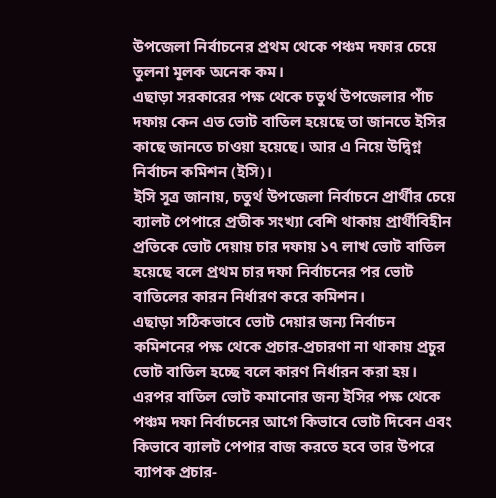উপজেলা নির্বাচনের প্রথম থেকে পঞ্চম দফার চেয়ে তুলনা মূলক অনেক কম।
এছাড়া সরকারের পক্ষ থেকে চতুর্থ উপজেলার পাঁচ দফায় কেন এত ভোট বাতিল হয়েছে তা জানতে ইসির কাছে জানতে চাওয়া হয়েছে। আর এ নিয়ে উদ্বিগ্ন  নির্বাচন কমিশন (ইসি)।
ইসি সূত্র জানায়, চতুর্থ উপজেলা নির্বাচনে প্রার্থীর চেয়ে ব্যালট পেপারে প্রতীক সংখ্যা বেশি থাকায় প্রার্থীবিহীন প্রতিকে ভোট দেয়ায় চার দফায় ১৭ লাখ ভোট বাতিল হয়েছে বলে প্রথম চার দফা নির্বাচনের পর ভোট বাতিলের কারন নির্ধারণ করে কমিশন।
এছাড়া সঠিকভাবে ভোট দেয়ার জন্য নির্বাচন কমিশনের পক্ষ থেকে প্রচার-প্রচারণা না থাকায় প্রচুর ভোট বাতিল হচ্ছে বলে কারণ নির্ধারন করা হয়। এরপর বাতিল ভোট কমানোর জন্য ইসির পক্ষ থেকে পঞ্চম দফা নির্বাচনের আগে কিভাবে ভোট দিবেন এবং কিভাবে ব্যালট পেপার বাজ করতে হবে তার উপরে ব্যাপক প্রচার-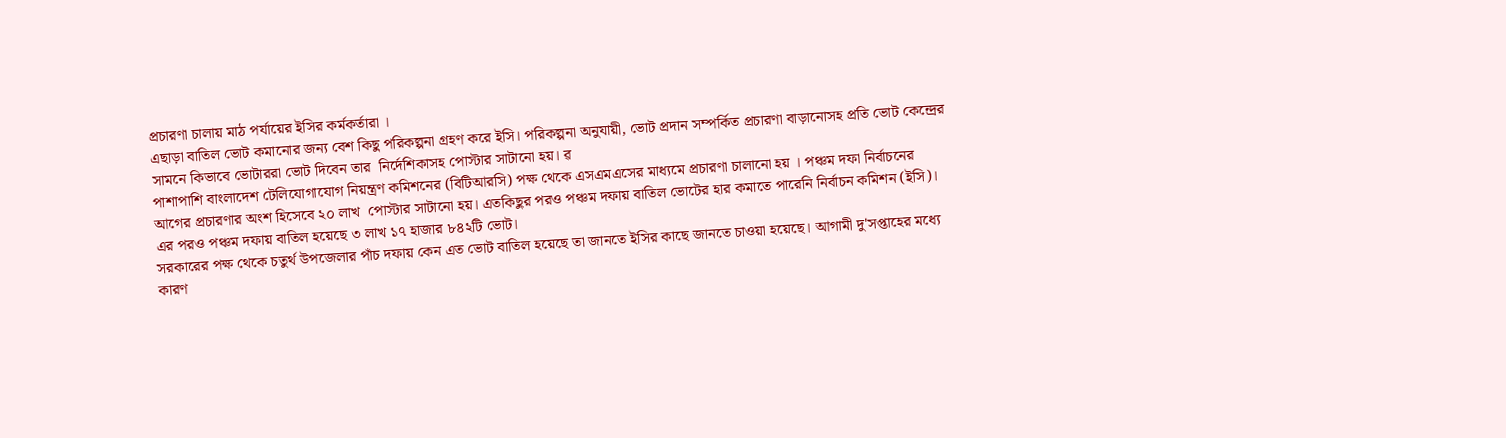প্রচারণা চালায় মাঠ পর্যায়ের ইসির কর্মকর্তারা ।
এছাড়া বাতিল ভোট কমানোর জন্য বেশ কিছু পরিকল্পনা গ্রহণ করে ইসি। পরিকল্পনা অনুযায়ী, ভোট প্রদান সম্পর্কিত প্রচারণা বাড়ানোসহ প্রতি ভোট কেন্দ্রের সামনে কিভাবে ভোটাররা ভোট দিবেন তার  নির্দেশিকাসহ পোস্টার সাটানো হয়। ৱ
পাশাপাশি বাংলাদেশ টেলিযোগাযোগ নিয়ন্ত্রণ কমিশনের (বিটিআরসি) পক্ষ থেকে এসএমএসের মাধ্যমে প্রচারণা চালানো হয় । পঞ্চম দফা নির্বাচনের আগের প্রচারণার অংশ হিসেবে ২০ লাখ  পোস্টার সাটানো হয়। এতকিছুর পরও পঞ্চম দফায় বাতিল ভোটের হার কমাতে পারেনি নির্বাচন কমিশন (ইসি)। এর পরও পঞ্চম দফায় বাতিল হয়েছে ৩ লাখ ১৭ হাজার ৮৪২টি ভোট।
সরকারের পক্ষ থেকে চতুর্থ উপজেলার পাঁচ দফায় কেন এত ভোট বাতিল হয়েছে তা জানতে ইসির কাছে জানতে চাওয়া হয়েছে। আগামী দু'সপ্তাহের মধ্যে কারণ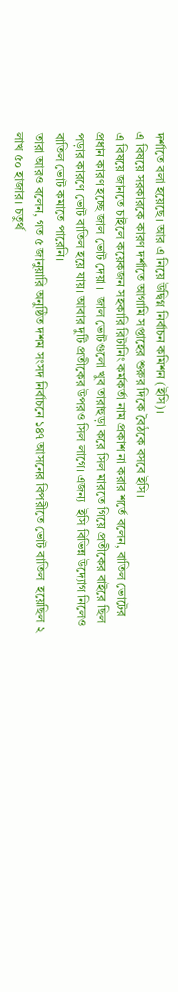দর্শাতে বলা হয়েছে। আর এ নিয়ে উদ্বিগ্ন নির্বাচন কমিশন (ইসি)।
এ বিষয়ে সরকারকে কারণ দর্শাতে আগামি সপ্তাহের শুরুর দিকে বৈঠকে বসবে ইসি।
এ বিষয়ে জানতে চাইলে কয়েকজন সহকারি রিটানিং কর্মকর্তা নাম প্রকাশ না করার শর্তে বলেন, বাতিল ভোটের প্রধান কারণ হচ্ছে জাল ভোট দেয়া ।  জাল ভোটগুলো খুব তারাহুড়া করে সিল মারতে গিয়ে প্রতীকের বাইরে ছিল পড়ার কারণে ভোট বাতিল হয়ে যায়। আবার দুটি প্রতীকের উপরও সিল লাগে। এজন্য  ইসি বিভিন্ন উদ্যোগ নিলেও বাতিল ভোট কমাতে পারেনি।
তারা আরও বলেন, গত ৫ জানুয়ারি অনুষ্ঠিত দশম সংসদ নির্বাচনে ১৪৭ আসনের বিপরীতে ভোট বাতিল  হয়েছিল ২ লাখ ৫০ হাজার। চতুর্থ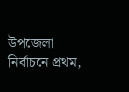উপজেলা নির্বাচনে প্রথম,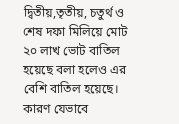দ্বিতীয়,তৃতীয়, চতুর্থ ও শেষ দফা মিলিয়ে মোট ২০ লাখ ভোট বাতিল হয়েছে বলা হলেও এর বেশি বাতিল হয়েছে।
কারণ যেভাবে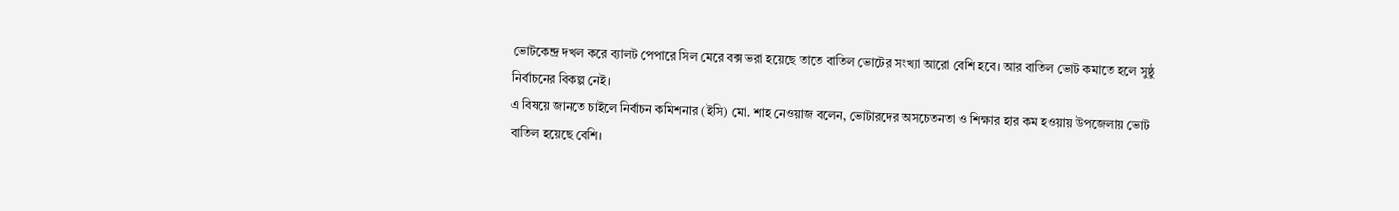ভোটকেন্দ্র দখল করে ব্যালট পেপারে সিল মেরে বক্স ভরা হয়েছে তাতে বাতিল ভোটের সংখ্যা আরো বেশি হবে। আর বাতিল ভোট কমাতে হলে সুষ্ঠু নির্বাচনের বিকল্প নেই।
এ বিষয়ে জানতে চাইলে নির্বাচন কমিশনার (ইসি) মো. শাহ নেওয়াজ বলেন, ভোটারদের অসচেতনতা ও শিক্ষার হার কম হওয়ায় উপজেলায় ভোট বাতিল হয়েছে বেশি।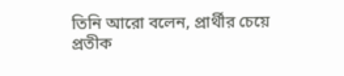তিনি আরো বলেন, প্রার্থীর চেয়ে প্রতীক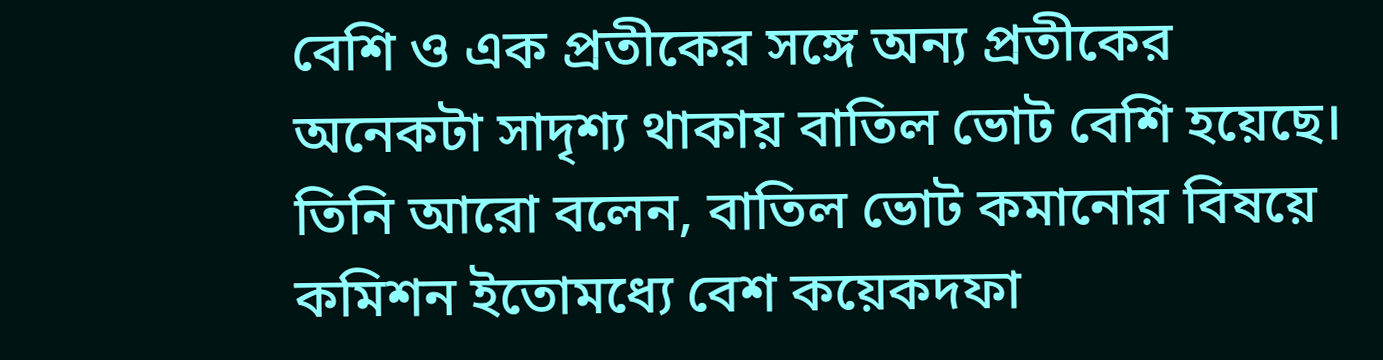বেশি ও এক প্রতীকের সঙ্গে অন্য প্রতীকের অনেকটা সাদৃশ্য থাকায় বাতিল ভোট বেশি হয়েছে।
তিনি আরো বলেন, বাতিল ভোট কমানোর বিষয়ে কমিশন ইতোমধ্যে বেশ কয়েকদফা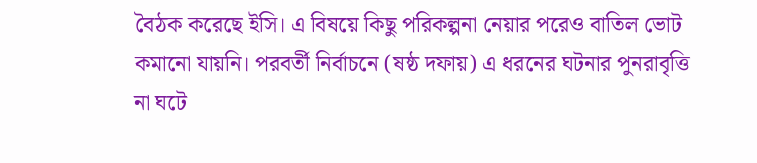বৈঠক করেছে ইসি। এ বিষয়ে কিছু পরিকল্পনা নেয়ার পরেও বাতিল ভোট কমানো যায়নি। পরবর্তী নির্বাচনে (ষষ্ঠ দফায়) এ ধরনের ঘটনার পুনরাবৃত্তি না ঘটে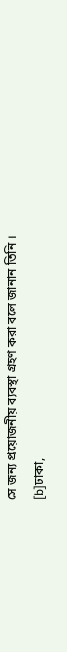সে জন্য প্রয়োজনীয় ব্যবস্থা গ্রহণ করা বলে জানান তিনি ।
[b]ঢাকা,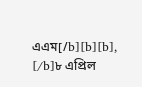এএম[/b][b][b], [/b]৮ এপ্রিল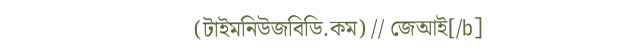(টাইমনিউজবিডি.কম) // জেআই[/b]